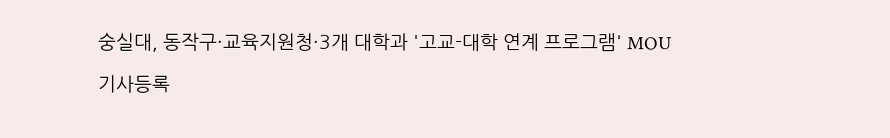숭실대, 동작구·교육지원청·3개 대학과 '고교-대학 연계 프로그램' MOU

기사등록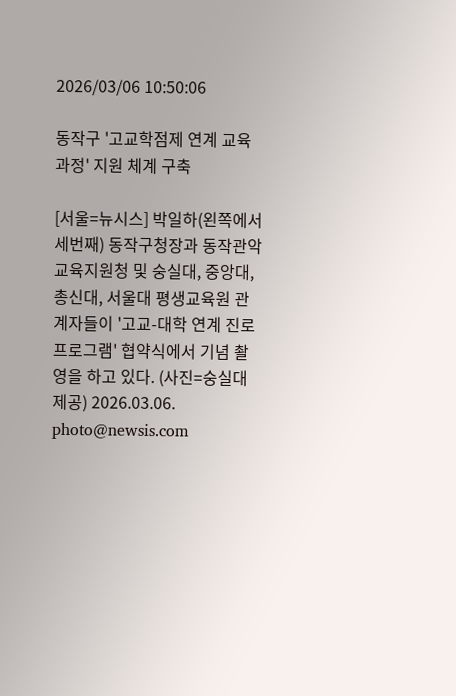2026/03/06 10:50:06

동작구 '고교학점제 연계 교육과정' 지원 체계 구축

[서울=뉴시스] 박일하(왼쪽에서 세번째) 동작구청장과 동작관악교육지원청 및 숭실대, 중앙대, 총신대, 서울대 평생교육원 관계자들이 '고교-대학 연계 진로 프로그램' 협약식에서 기념 촬영을 하고 있다. (사진=숭실대 제공) 2026.03.06. photo@newsis.com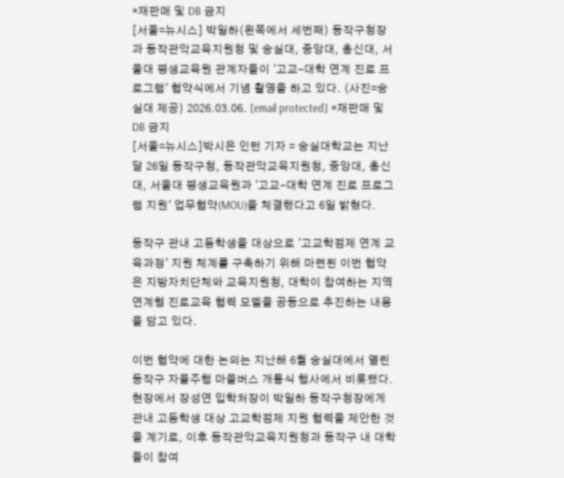*재판매 및 DB 금지
[서울=뉴시스] 박일하(왼쪽에서 세번째) 동작구청장과 동작관악교육지원청 및 숭실대, 중앙대, 총신대, 서울대 평생교육원 관계자들이 '고교-대학 연계 진로 프로그램' 협약식에서 기념 촬영을 하고 있다. (사진=숭실대 제공) 2026.03.06. [email protected] *재판매 및 DB 금지
[서울=뉴시스]박시은 인턴 기자 = 숭실대학교는 지난달 26일 동작구청, 동작관악교육지원청, 중앙대, 총신대, 서울대 평생교육원과 '고교-대학 연계 진로 프로그램 지원' 업무협약(MOU)을 체결했다고 6일 밝혔다.

동작구 관내 고등학생을 대상으로 '고교학점제 연계 교육과정' 지원 체계를 구축하기 위해 마련된 이번 협약은 지방자치단체와 교육지원청, 대학이 참여하는 지역 연계형 진로교육 협력 모델을 공동으로 추진하는 내용을 담고 있다.

이번 협약에 대한 논의는 지난해 6월 숭실대에서 열린 동작구 자율주행 마을버스 개통식 행사에서 비롯됐다. 현장에서 장성연 입학처장이 박일하 동작구청장에게 관내 고등학생 대상 고교학점제 지원 협력을 제안한 것을 계기로, 이후 동작관악교육지원청과 동작구 내 대학들이 참여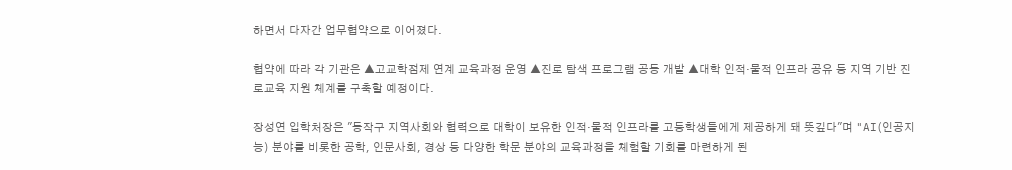하면서 다자간 업무협약으로 이어졌다.

협약에 따라 각 기관은 ▲고교학점제 연계 교육과정 운영 ▲진로 탐색 프로그램 공동 개발 ▲대학 인적·물적 인프라 공유 등 지역 기반 진로교육 지원 체계를 구축할 예정이다.

장성연 입학처장은 "동작구 지역사회와 협력으로 대학이 보유한 인적·물적 인프라를 고등학생들에게 제공하게 돼 뜻깊다"며 "AI(인공지능) 분야를 비롯한 공학, 인문사회, 경상 등 다양한 학문 분야의 교육과정을 체험할 기회를 마련하게 된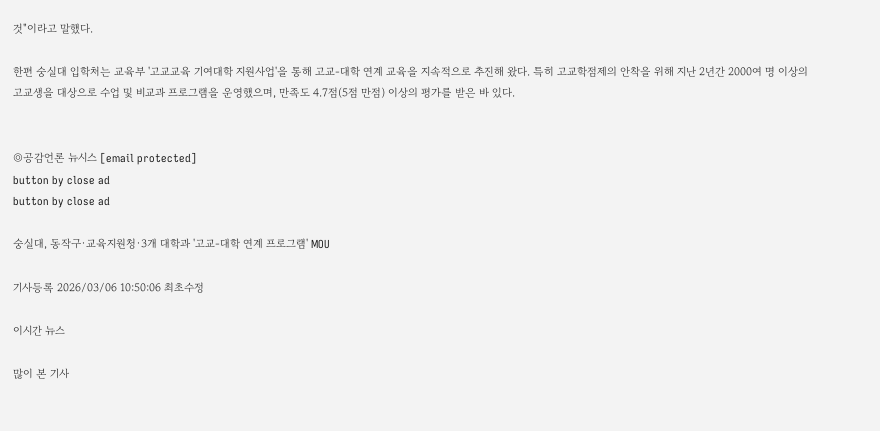것"이라고 말했다.

한편 숭실대 입학처는 교육부 '고교교육 기여대학 지원사업'을 통해 고교-대학 연계 교육을 지속적으로 추진해 왔다. 특히 고교학점제의 안착을 위해 지난 2년간 2000여 명 이상의 고교생을 대상으로 수업 및 비교과 프로그램을 운영했으며, 만족도 4.7점(5점 만점) 이상의 평가를 받은 바 있다.


◎공감언론 뉴시스 [email protected]
button by close ad
button by close ad

숭실대, 동작구·교육지원청·3개 대학과 '고교-대학 연계 프로그램' MOU

기사등록 2026/03/06 10:50:06 최초수정

이시간 뉴스

많이 본 기사